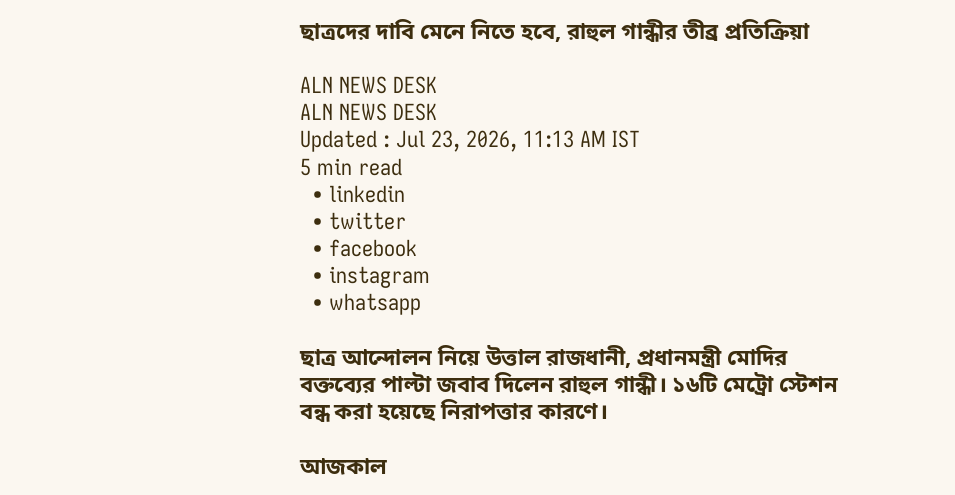ছাত্রদের দাবি মেনে নিতে হবে, রাহুল গান্ধীর তীব্র প্রতিক্রিয়া

ALN NEWS DESK
ALN NEWS DESK
Updated : Jul 23, 2026, 11:13 AM IST
5 min read
  • linkedin
  • twitter
  • facebook
  • instagram
  • whatsapp

ছাত্র আন্দোলন নিয়ে উত্তাল রাজধানী, প্রধানমন্ত্রী মোদির বক্তব্যের পাল্টা জবাব দিলেন রাহুল গান্ধী। ১৬টি মেট্রো স্টেশন বন্ধ করা হয়েছে নিরাপত্তার কারণে।

আজকাল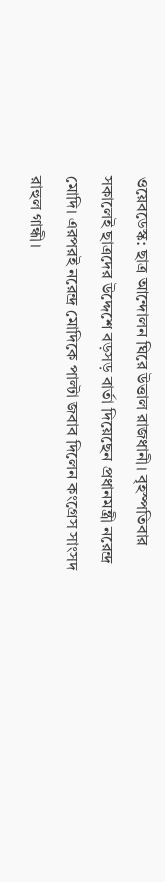ওয়েবডেস্ক: ছাত্র আন্দোলন ঘিরে উত্তাল রাজধানী। বৃহস্পতিবার সকালেই ছাত্রদের উদ্দেশে বড়সড় বার্তা দিয়েছেন প্রধানমন্ত্রী নরেন্দ্র মোদি। এরপরই নরেন্দ্র মোদিকে পাল্টা জবাব দিলেন কংগ্রেস সাংসদ রাহুল গান্ধী।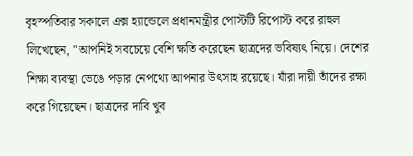বৃহস্পতিবার সকালে এক্স হ্যান্ডেলে প্রধানমন্ত্রীর পোস্টটি রিপোস্ট করে রাহুল লিখেছেন, "আপনিই সবচেয়ে বেশি ক্ষতি করেছেন ছাত্রদের ভবিষ্যৎ নিয়ে। দেশের শিক্ষা ব্যবস্থা ভেঙে পড়ার নেপথ্যে আপনার উৎসাহ রয়েছে। যাঁরা দায়ী তাঁদের রক্ষা করে গিয়েছেন। ছাত্রদের দাবি খুব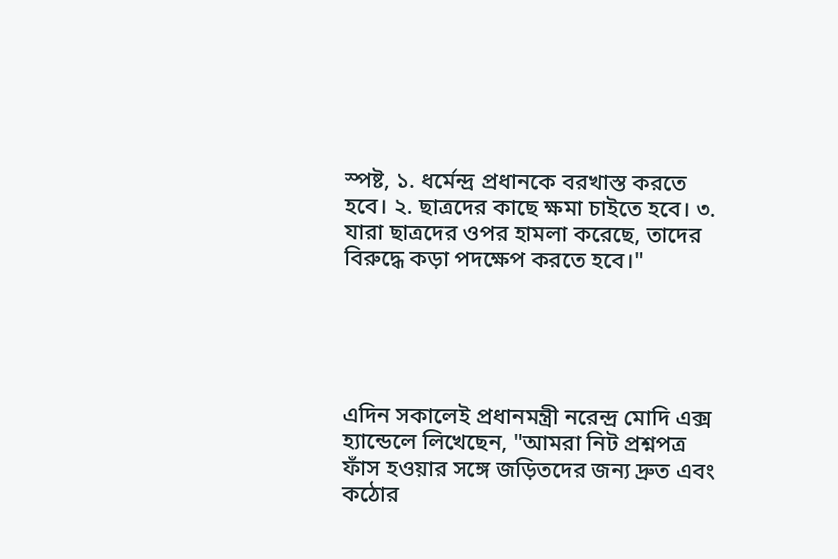স্পষ্ট, ১. ধর্মেন্দ্র প্রধানকে বরখাস্ত করতে হবে। ২. ছাত্রদের কাছে ক্ষমা চাইতে হবে। ৩. যারা ছাত্রদের ওপর হামলা করেছে, তাদের বিরুদ্ধে কড়া পদক্ষেপ করতে হবে।"





এদিন সকালেই প্রধানমন্ত্রী নরেন্দ্র মোদি এক্স হ্যান্ডেলে লিখেছেন, "আমরা নিট প্রশ্নপত্র ফাঁস হওয়ার সঙ্গে জড়িতদের জন্য দ্রুত এবং কঠোর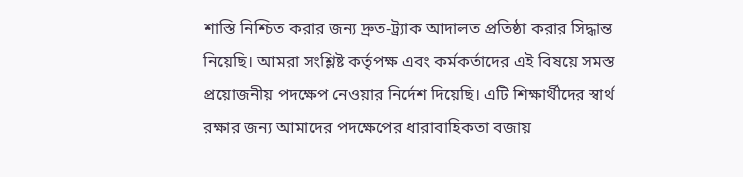শাস্তি নিশ্চিত করার জন্য দ্রুত-ট্র্যাক আদালত প্রতিষ্ঠা করার সিদ্ধান্ত নিয়েছি। আমরা সংশ্লিষ্ট কর্তৃপক্ষ এবং কর্মকর্তাদের এই বিষয়ে সমস্ত প্রয়োজনীয় পদক্ষেপ নেওয়ার নির্দেশ দিয়েছি। এটি শিক্ষার্থীদের স্বার্থ রক্ষার জন্য আমাদের পদক্ষেপের ধারাবাহিকতা বজায়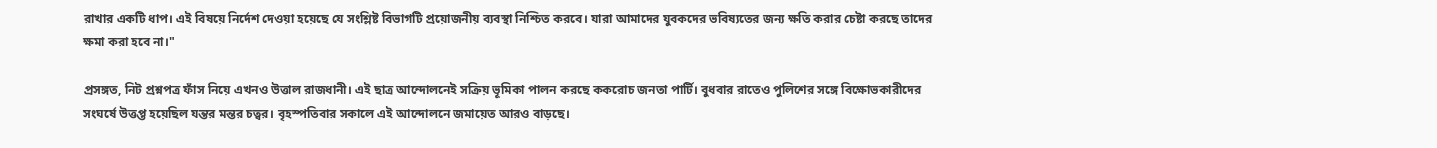রাখার একটি ধাপ। এই বিষয়ে নির্দেশ দেওয়া হয়েছে যে সংশ্লিষ্ট বিভাগটি প্রয়োজনীয় ব্যবস্থা নিশ্চিত করবে। যারা আমাদের যুবকদের ভবিষ্যতের জন্য ক্ষতি করার চেষ্টা করছে তাদের ক্ষমা করা হবে না।"

প্রসঙ্গত, নিট প্রশ্নপত্র ফাঁস নিয়ে এখনও উত্তাল রাজধানী।‌ এই ছাত্র আন্দোলনেই সক্রিয় ভূমিকা পালন করছে ককরোচ জনতা পার্টি। বুধবার রাতেও পুলিশের সঙ্গে বিক্ষোভকারীদের সংঘর্ষে উত্তপ্ত হয়েছিল যন্তর মন্তর চত্বর। বৃহস্পতিবার সকালে এই আন্দোলনে জমায়েত আরও বাড়ছে।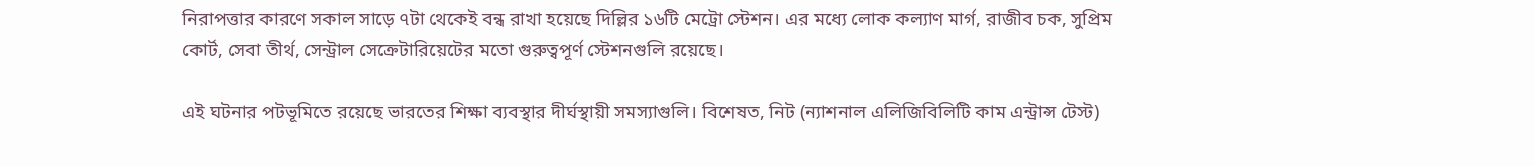নিরাপত্তার কারণে সকাল সাড়ে ৭টা থেকেই বন্ধ রাখা হয়েছে দিল্লির ১৬টি মেট্রো স্টেশন। এর মধ্যে লোক কল্যাণ মার্গ, রাজীব চক, সুপ্রিম কোর্ট, সেবা তীর্থ, সেন্ট্রাল সেক্রেটারিয়েটের মতো গুরুত্বপূর্ণ স্টেশনগুলি রয়েছে।

এই ঘটনার পটভূমিতে রয়েছে ভারতের শিক্ষা ব্যবস্থার দীর্ঘস্থায়ী সমস্যাগুলি। বিশেষত, নিট (ন্যাশনাল এলিজিবিলিটি কাম এন্ট্রান্স টেস্ট)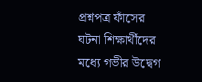প্রশ্নপত্র ফাঁসের ঘটনা শিক্ষার্থীদের মধ্যে গভীর উদ্বেগ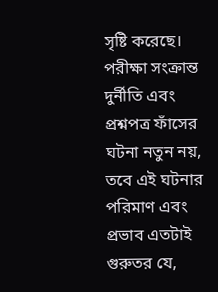সৃষ্টি করেছে। পরীক্ষা সংক্রান্ত দুর্নীতি এবং প্রশ্নপত্র ফাঁসের ঘটনা নতুন নয়, তবে এই ঘটনার পরিমাণ এবং প্রভাব এতটাই গুরুতর যে,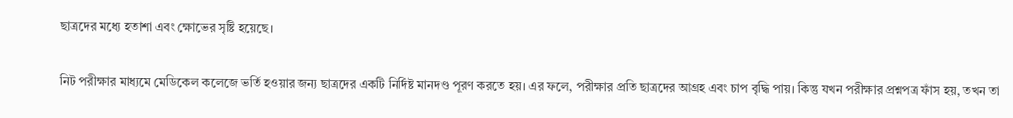ছাত্রদের মধ্যে হতাশা এবং ক্ষোভের সৃষ্টি হয়েছে।

নিট পরীক্ষার মাধ্যমে মেডিকেল কলেজে ভর্তি হওয়ার জন্য ছাত্রদের একটি নির্দিষ্ট মানদণ্ড পূরণ করতে হয়। এর ফলে, পরীক্ষার প্রতি ছাত্রদের আগ্রহ এবং চাপ বৃদ্ধি পায়। কিন্তু যখন পরীক্ষার প্রশ্নপত্র ফাঁস হয়, তখন তা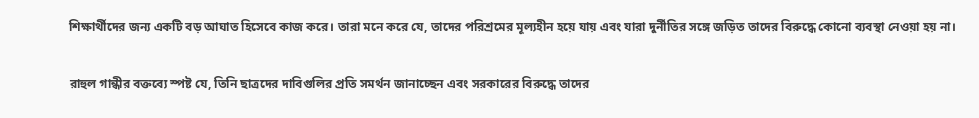শিক্ষার্থীদের জন্য একটি বড় আঘাত হিসেবে কাজ করে। তারা মনে করে যে, তাদের পরিশ্রমের মূল্যহীন হয়ে যায় এবং যারা দুর্নীতির সঙ্গে জড়িত তাদের বিরুদ্ধে কোনো ব্যবস্থা নেওয়া হয় না।

রাহুল গান্ধীর বক্তব্যে স্পষ্ট যে, তিনি ছাত্রদের দাবিগুলির প্রতি সমর্থন জানাচ্ছেন এবং সরকারের বিরুদ্ধে তাদের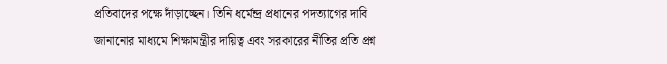প্রতিবাদের পক্ষে দাঁড়াচ্ছেন। তিনি ধর্মেন্দ্র প্রধানের পদত্যাগের দাবি জানানোর মাধ্যমে শিক্ষামন্ত্রীর দায়িত্ব এবং সরকারের নীতির প্রতি প্রশ্ন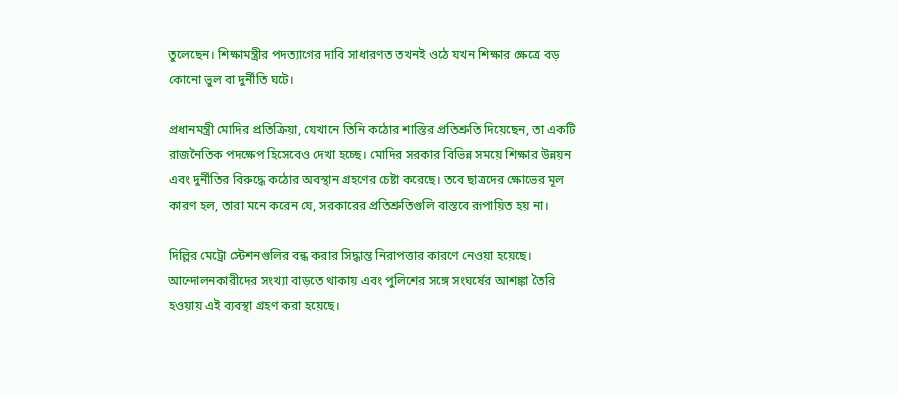তুলেছেন। শিক্ষামন্ত্রীর পদত্যাগের দাবি সাধারণত তখনই ওঠে যখন শিক্ষার ক্ষেত্রে বড় কোনো ভুল বা দুর্নীতি ঘটে।

প্রধানমন্ত্রী মোদির প্রতিক্রিয়া, যেখানে তিনি কঠোর শাস্তির প্রতিশ্রুতি দিয়েছেন, তা একটি রাজনৈতিক পদক্ষেপ হিসেবেও দেখা হচ্ছে। মোদির সরকার বিভিন্ন সময়ে শিক্ষার উন্নয়ন এবং দুর্নীতির বিরুদ্ধে কঠোর অবস্থান গ্রহণের চেষ্টা করেছে। তবে ছাত্রদের ক্ষোভের মূল কারণ হল, তারা মনে করেন যে, সরকারের প্রতিশ্রুতিগুলি বাস্তবে রূপায়িত হয় না।

দিল্লির মেট্রো স্টেশনগুলির বন্ধ করার সিদ্ধান্ত নিরাপত্তার কারণে নেওয়া হয়েছে। আন্দোলনকারীদের সংখ্যা বাড়তে থাকায় এবং পুলিশের সঙ্গে সংঘর্ষের আশঙ্কা তৈরি হওয়ায় এই ব্যবস্থা গ্রহণ করা হয়েছে।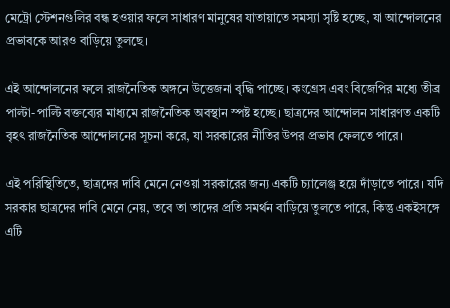মেট্রো স্টেশনগুলির বন্ধ হওয়ার ফলে সাধারণ মানুষের যাতায়াতে সমস্যা সৃষ্টি হচ্ছে, যা আন্দোলনের প্রভাবকে আরও বাড়িয়ে তুলছে।

এই আন্দোলনের ফলে রাজনৈতিক অঙ্গনে উত্তেজনা বৃদ্ধি পাচ্ছে। কংগ্রেস এবং বিজেপির মধ্যে তীব্র পাল্টা-পাল্টি বক্তব্যের মাধ্যমে রাজনৈতিক অবস্থান স্পষ্ট হচ্ছে। ছাত্রদের আন্দোলন সাধারণত একটি বৃহৎ রাজনৈতিক আন্দোলনের সূচনা করে, যা সরকারের নীতির উপর প্রভাব ফেলতে পারে।

এই পরিস্থিতিতে, ছাত্রদের দাবি মেনে নেওয়া সরকারের জন্য একটি চ্যালেঞ্জ হয়ে দাঁড়াতে পারে। যদি সরকার ছাত্রদের দাবি মেনে নেয়, তবে তা তাদের প্রতি সমর্থন বাড়িয়ে তুলতে পারে, কিন্তু একইসঙ্গে এটি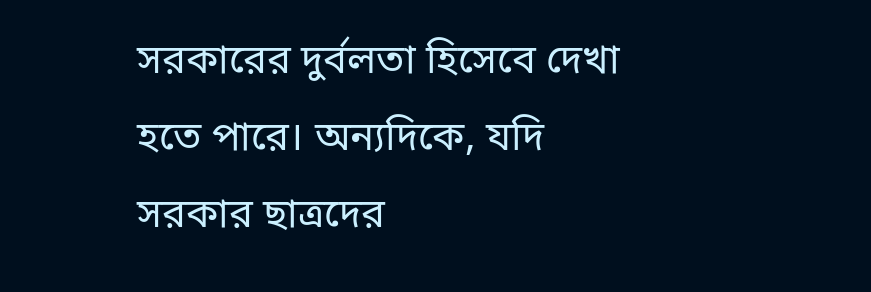সরকারের দুর্বলতা হিসেবে দেখা হতে পারে। অন্যদিকে, যদি সরকার ছাত্রদের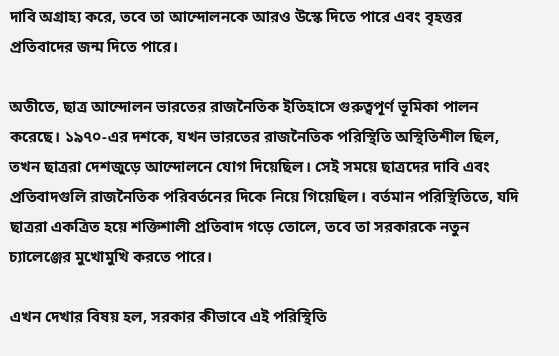দাবি অগ্রাহ্য করে, তবে তা আন্দোলনকে আরও উস্কে দিতে পারে এবং বৃহত্তর প্রতিবাদের জন্ম দিতে পারে।

অতীতে, ছাত্র আন্দোলন ভারতের রাজনৈতিক ইতিহাসে গুরুত্বপূর্ণ ভূমিকা পালন করেছে। ১৯৭০-এর দশকে, যখন ভারতের রাজনৈতিক পরিস্থিতি অস্থিতিশীল ছিল, তখন ছাত্ররা দেশজুড়ে আন্দোলনে যোগ দিয়েছিল। সেই সময়ে ছাত্রদের দাবি এবং প্রতিবাদগুলি রাজনৈতিক পরিবর্তনের দিকে নিয়ে গিয়েছিল। বর্তমান পরিস্থিতিতে, যদি ছাত্ররা একত্রিত হয়ে শক্তিশালী প্রতিবাদ গড়ে তোলে, তবে তা সরকারকে নতুন চ্যালেঞ্জের মুখোমুখি করতে পারে।

এখন দেখার বিষয় হল, সরকার কীভাবে এই পরিস্থিতি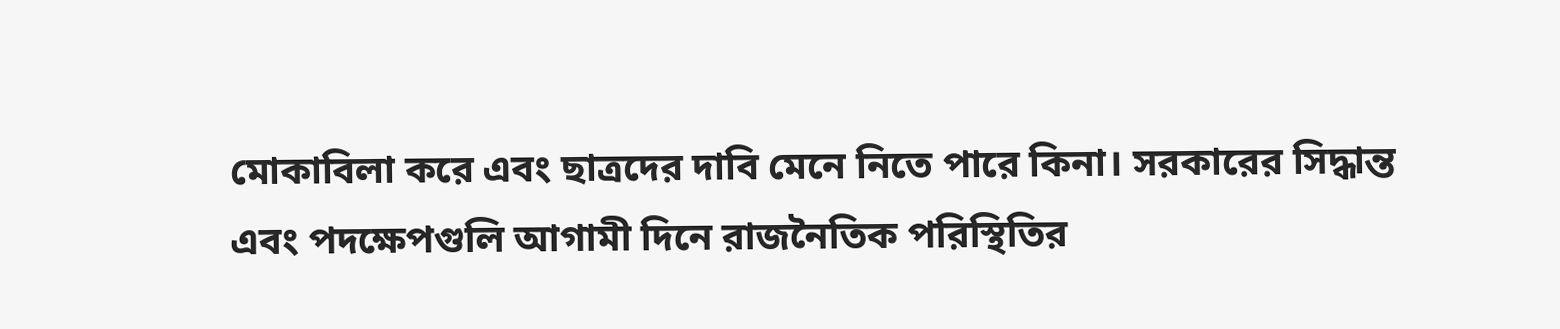মোকাবিলা করে এবং ছাত্রদের দাবি মেনে নিতে পারে কিনা। সরকারের সিদ্ধান্ত এবং পদক্ষেপগুলি আগামী দিনে রাজনৈতিক পরিস্থিতির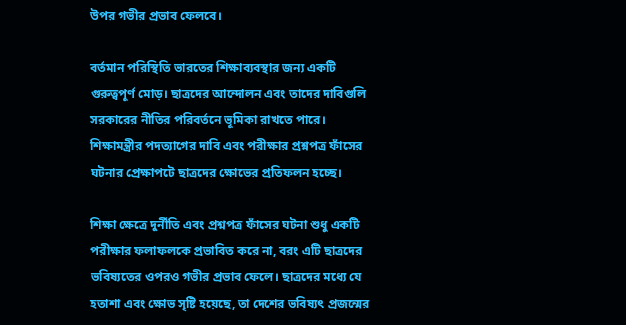উপর গভীর প্রভাব ফেলবে।

বর্তমান পরিস্থিতি ভারতের শিক্ষাব্যবস্থার জন্য একটি গুরুত্বপূর্ণ মোড়। ছাত্রদের আন্দোলন এবং তাদের দাবিগুলি সরকারের নীতির পরিবর্তনে ভূমিকা রাখতে পারে। শিক্ষামন্ত্রীর পদত্যাগের দাবি এবং পরীক্ষার প্রশ্নপত্র ফাঁসের ঘটনার প্রেক্ষাপটে ছাত্রদের ক্ষোভের প্রতিফলন হচ্ছে।

শিক্ষা ক্ষেত্রে দুর্নীতি এবং প্রশ্নপত্র ফাঁসের ঘটনা শুধু একটি পরীক্ষার ফলাফলকে প্রভাবিত করে না, বরং এটি ছাত্রদের ভবিষ্যতের ওপরও গভীর প্রভাব ফেলে। ছাত্রদের মধ্যে যে হতাশা এবং ক্ষোভ সৃষ্টি হয়েছে, তা দেশের ভবিষ্যৎ প্রজন্মের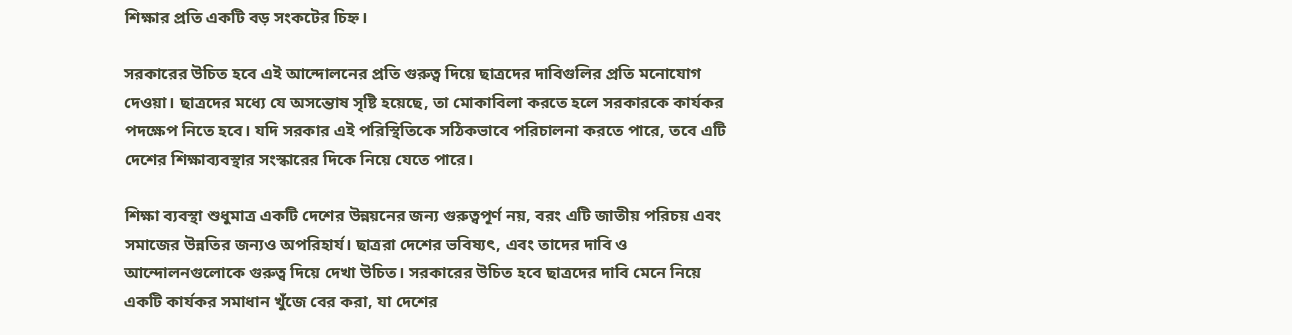শিক্ষার প্রতি একটি বড় সংকটের চিহ্ন।

সরকারের উচিত হবে এই আন্দোলনের প্রতি গুরুত্ব দিয়ে ছাত্রদের দাবিগুলির প্রতি মনোযোগ দেওয়া। ছাত্রদের মধ্যে যে অসন্তোষ সৃষ্টি হয়েছে, তা মোকাবিলা করতে হলে সরকারকে কার্যকর পদক্ষেপ নিতে হবে। যদি সরকার এই পরিস্থিতিকে সঠিকভাবে পরিচালনা করতে পারে, তবে এটি দেশের শিক্ষাব্যবস্থার সংস্কারের দিকে নিয়ে যেতে পারে।

শিক্ষা ব্যবস্থা শুধুমাত্র একটি দেশের উন্নয়নের জন্য গুরুত্বপূর্ণ নয়, বরং এটি জাতীয় পরিচয় এবং সমাজের উন্নতির জন্যও অপরিহার্য। ছাত্ররা দেশের ভবিষ্যৎ, এবং তাদের দাবি ও আন্দোলনগুলোকে গুরুত্ব দিয়ে দেখা উচিত। সরকারের উচিত হবে ছাত্রদের দাবি মেনে নিয়ে একটি কার্যকর সমাধান খুঁজে বের করা, যা দেশের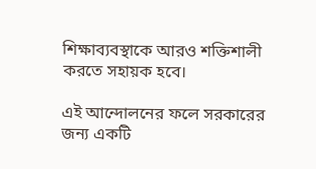শিক্ষাব্যবস্থাকে আরও শক্তিশালী করতে সহায়ক হবে।

এই আন্দোলনের ফলে সরকারের জন্য একটি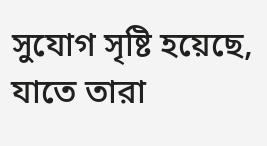সুযোগ সৃষ্টি হয়েছে, যাতে তারা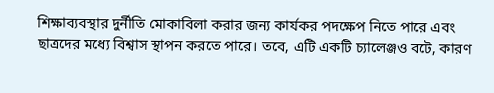শিক্ষাব্যবস্থার দুর্নীতি মোকাবিলা করার জন্য কার্যকর পদক্ষেপ নিতে পারে এবং ছাত্রদের মধ্যে বিশ্বাস স্থাপন করতে পারে। তবে, এটি একটি চ্যালেঞ্জও বটে, কারণ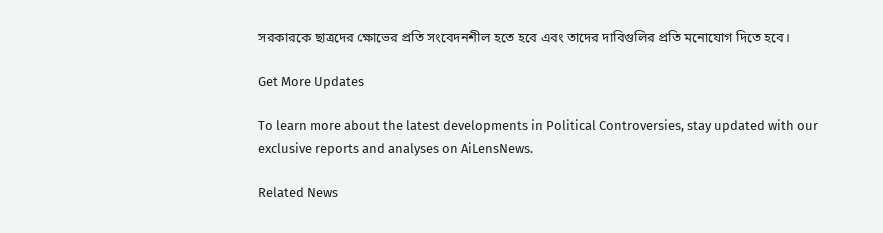সরকারকে ছাত্রদের ক্ষোভের প্রতি সংবেদনশীল হতে হবে এবং তাদের দাবিগুলির প্রতি মনোযোগ দিতে হবে।

Get More Updates

To learn more about the latest developments in Political Controversies, stay updated with our exclusive reports and analyses on AiLensNews.

Related News